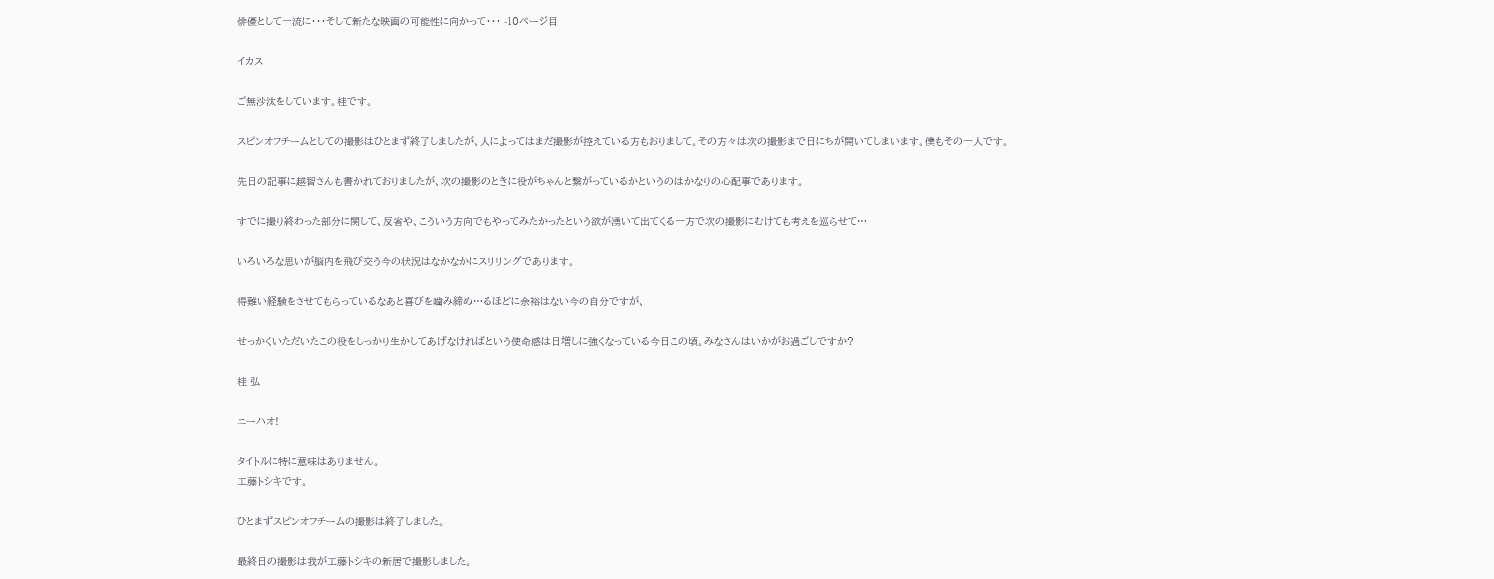俳優として一流に・・・そして新たな映画の可能性に向かって・・・ -10ページ目

イカス

ご無沙汰をしています。桂です。

スピンオフチームとしての撮影はひとまず終了しましたが、人によってはまだ撮影が控えている方もおりまして。その方々は次の撮影まで日にちが開いてしまいます。僕もその一人です。

先日の記事に越智さんも書かれておりましたが、次の撮影のときに役がちゃんと繋がっているかというのはかなりの心配事であります。

すでに撮り終わった部分に関して、反省や、こういう方向でもやってみたかったという欲が湧いて出てくる一方で次の撮影にむけても考えを巡らせて…

いろいろな思いが脳内を飛び交う今の状況はなかなかにスリリングであります。

得難い経験をさせてもらっているなあと喜びを噛み締め…るほどに余裕はない今の自分ですが、

せっかくいただいたこの役をしっかり生かしてあげなければという使命感は日増しに強くなっている今日この頃。みなさんはいかがお過ごしですか?

桂 弘

ニーハオ!

タイトルに特に意味はありません。
工藤トシキです。

ひとまずスピンオフチームの撮影は終了しました。

最終日の撮影は我が工藤トシキの新居で撮影しました。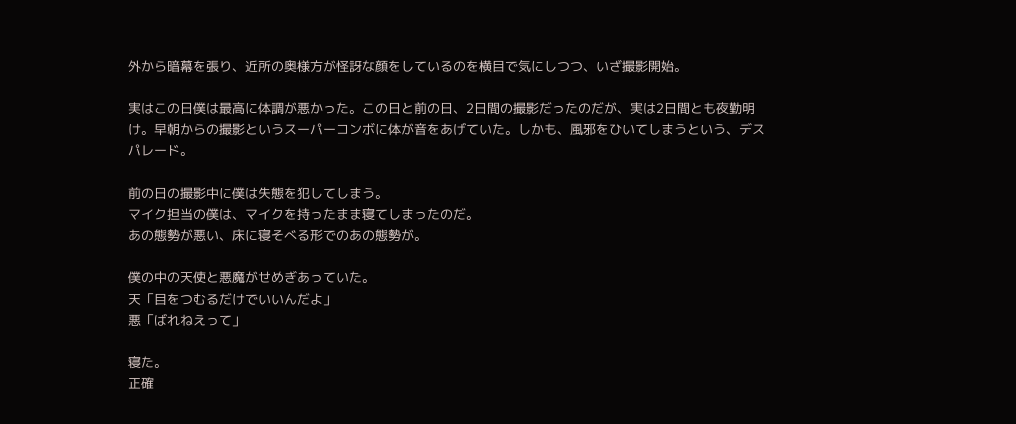外から暗幕を張り、近所の奥様方が怪訝な顔をしているのを横目で気にしつつ、いざ撮影開始。

実はこの日僕は最高に体調が悪かった。この日と前の日、2日間の撮影だったのだが、実は2日間とも夜勤明け。早朝からの撮影というスーパーコンボに体が音をあげていた。しかも、風邪をひいてしまうという、デスパレード。

前の日の撮影中に僕は失態を犯してしまう。
マイク担当の僕は、マイクを持ったまま寝てしまったのだ。
あの態勢が悪い、床に寝そべる形でのあの態勢が。

僕の中の天使と悪魔がせめぎあっていた。
天「目をつむるだけでいいんだよ」
悪「ばれねえって」

寝た。
正確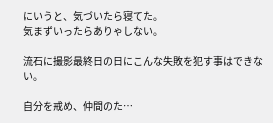にいうと、気づいたら寝てた。
気まずいったらありゃしない。

流石に撮影最終日の日にこんな失敗を犯す事はできない。

自分を戒め、仲間のた…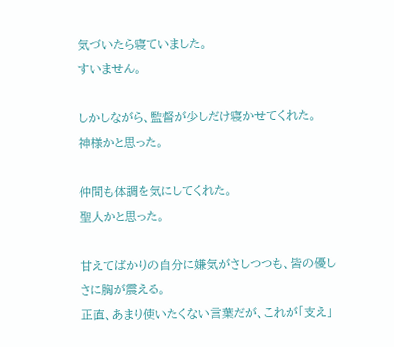気づいたら寝ていました。
すいません。

しかしながら、監督が少しだけ寝かせてくれた。
神様かと思った。

仲間も体調を気にしてくれた。
聖人かと思った。

甘えてばかりの自分に嫌気がさしつつも、皆の優しさに胸が震える。
正直、あまり使いたくない言葉だが、これが「支え」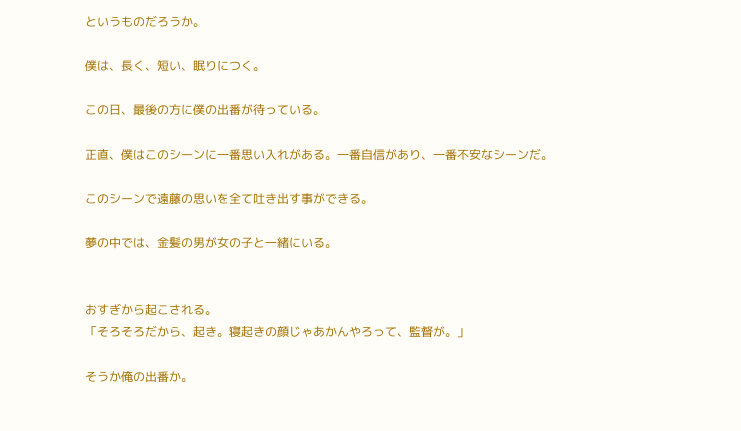というものだろうか。

僕は、長く、短い、眠りにつく。

この日、最後の方に僕の出番が待っている。

正直、僕はこのシーンに一番思い入れがある。一番自信があり、一番不安なシーンだ。

このシーンで遠藤の思いを全て吐き出す事ができる。

夢の中では、金髪の男が女の子と一緒にいる。


おすぎから起こされる。
「そろそろだから、起き。寝起きの顔じゃあかんやろって、監督が。」

そうか俺の出番か。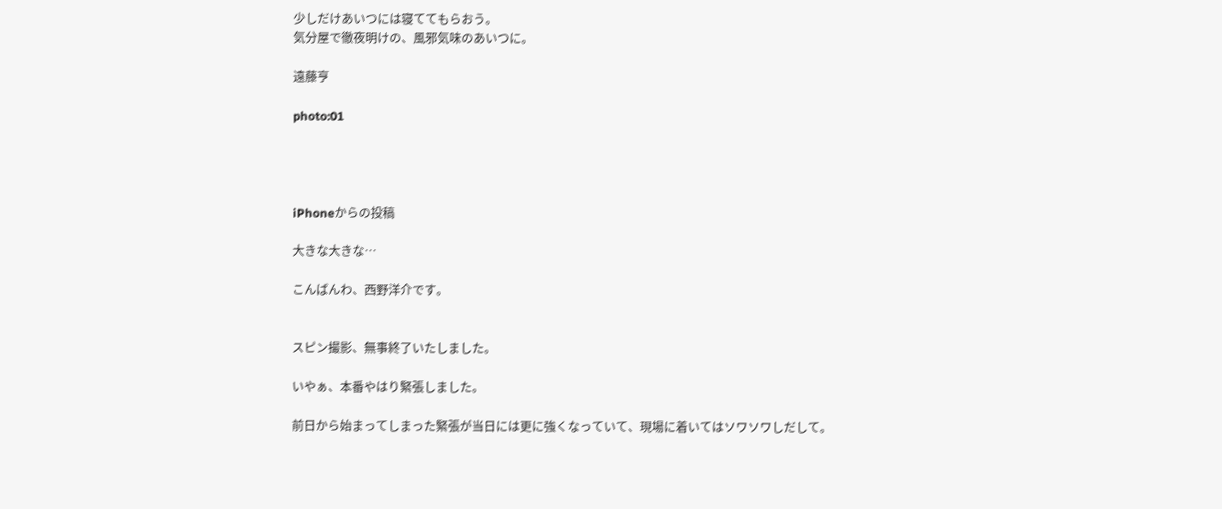少しだけあいつには寝ててもらおう。
気分屋で徹夜明けの、風邪気味のあいつに。

遠藤亨

photo:01




iPhoneからの投稿

大きな大きな…

こんばんわ、西野洋介です。


スピン撮影、無事終了いたしました。

いやぁ、本番やはり緊張しました。

前日から始まってしまった緊張が当日には更に強くなっていて、現場に着いてはソワソワしだして。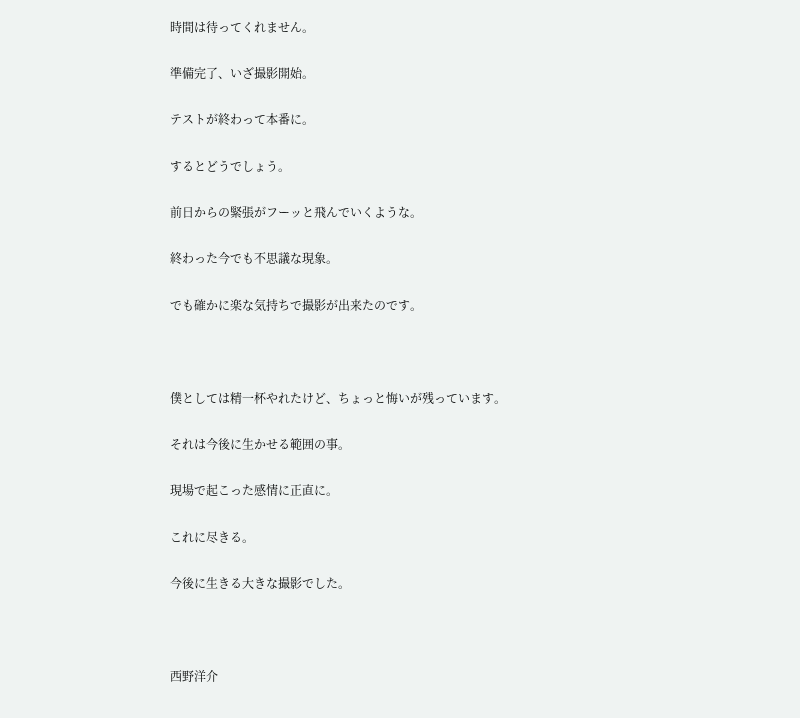時間は待ってくれません。

準備完了、いざ撮影開始。

テストが終わって本番に。

するとどうでしょう。

前日からの緊張がフーッと飛んでいくような。

終わった今でも不思議な現象。

でも確かに楽な気持ちで撮影が出来たのです。



僕としては精一杯やれたけど、ちょっと悔いが残っています。

それは今後に生かせる範囲の事。

現場で起こった感情に正直に。

これに尽きる。

今後に生きる大きな撮影でした。



西野洋介